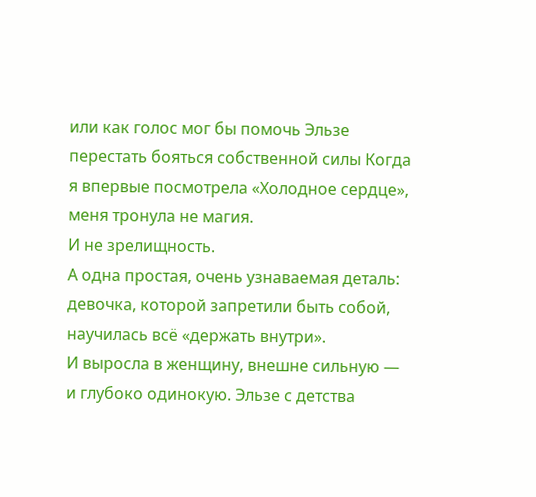или как голос мог бы помочь Эльзе перестать бояться собственной силы Когда я впервые посмотрела «Холодное сердце», меня тронула не магия.
И не зрелищность.
А одна простая, очень узнаваемая деталь:
девочка, которой запретили быть собой,
научилась всё «держать внутри».
И выросла в женщину, внешне сильную — и глубоко одинокую. Эльзе с детства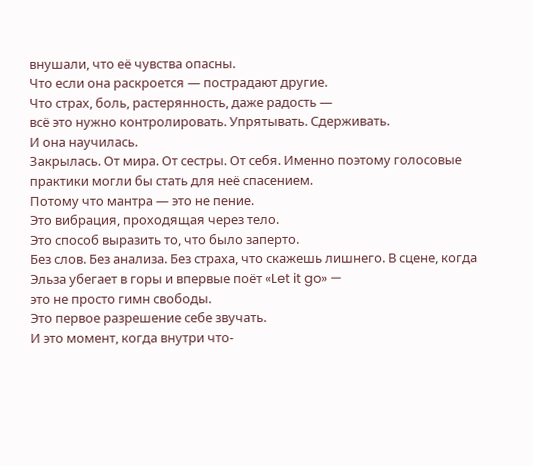внушали, что её чувства опасны.
Что если она раскроется — пострадают другие.
Что страх, боль, растерянность, даже радость —
всё это нужно контролировать. Упрятывать. Сдерживать.
И она научилась.
Закрылась. От мира. От сестры. От себя. Именно поэтому голосовые практики могли бы стать для неё спасением.
Потому что мантра — это не пение.
Это вибрация, проходящая через тело.
Это способ выразить то, что было заперто.
Без слов. Без анализа. Без страха, что скажешь лишнего. В сцене, когда Эльза убегает в горы и впервые поёт «Let it go» —
это не просто гимн свободы.
Это первое разрешение себе звучать.
И это момент, когда внутри что-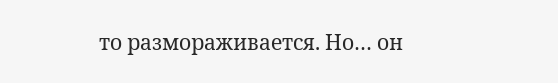то размораживается. Но… он